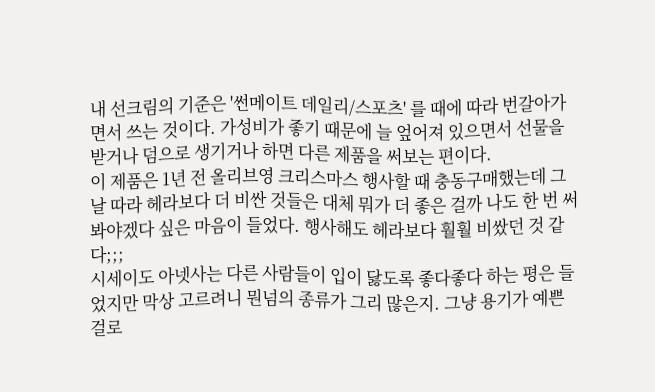내 선크림의 기준은 '썬메이트 데일리/스포츠' 를 때에 따라 번갈아가면서 쓰는 것이다. 가성비가 좋기 때문에 늘 엎어져 있으면서 선물을 받거나 덤으로 생기거나 하면 다른 제품을 써보는 편이다.
이 제품은 1년 전 올리브영 크리스마스 행사할 때 충동구매했는데 그날 따라 헤라보다 더 비싼 것들은 대체 뭐가 더 좋은 걸까 나도 한 번 써봐야겠다 싶은 마음이 들었다. 행사해도 헤라보다 훨훨 비쌌던 것 같다;;;
시세이도 아넷사는 다른 사람들이 입이 닳도록 좋다좋다 하는 평은 들었지만 막상 고르려니 뭔넘의 종류가 그리 많은지. 그냥 용기가 예쁜걸로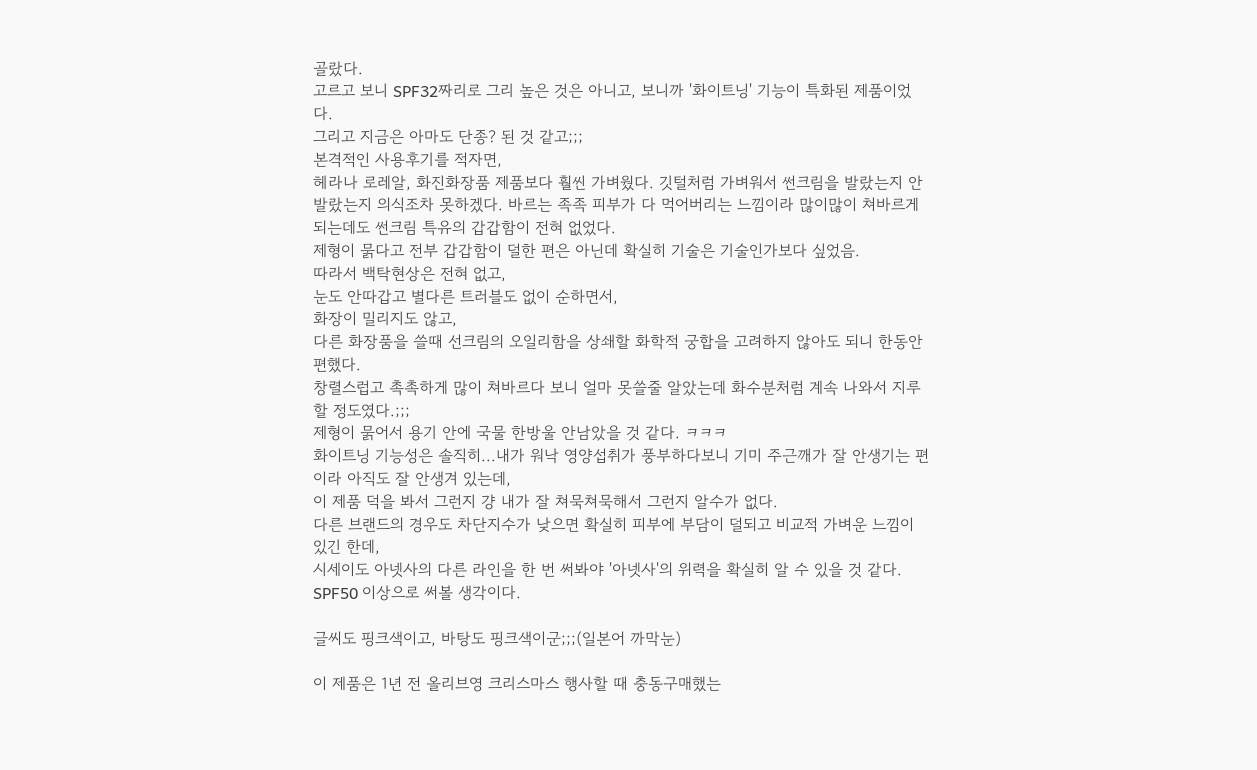골랐다.
고르고 보니 SPF32짜리로 그리 높은 것은 아니고, 보니까 '화이트닝' 기능이 특화된 제품이었다.
그리고 지금은 아마도 단종? 된 것 같고;;;
본격적인 사용후기를 적자면,
헤라나 로레알, 화진화장품 제품보다 훨씬 가벼웠다. 깃털처럼 가벼워서 썬크림을 발랐는지 안발랐는지 의식조차 못하겠다. 바르는 족족 피부가 다 먹어버리는 느낌이라 많이많이 쳐바르게 되는데도 썬크림 특유의 갑갑함이 전혀 없었다.
제형이 묽다고 전부 갑갑함이 덜한 편은 아닌데 확실히 기술은 기술인가보다 싶었음.
따라서 백탁현상은 전혀 없고,
눈도 안따갑고 별다른 트러블도 없이 순하면서,
화장이 밀리지도 않고,
다른 화장품을 쓸때 선크림의 오일리함을 상쇄할 화학적 궁합을 고려하지 않아도 되니 한동안 편했다.
창렬스럽고 촉촉하게 많이 쳐바르다 보니 얼마 못쓸줄 알았는데 화수분처럼 계속 나와서 지루할 정도였다.;;;
제형이 묽어서 용기 안에 국물 한방울 안남았을 것 같다. ㅋㅋㅋ
화이트닝 기능성은 솔직히...내가 워낙 영양섭취가 풍부하다보니 기미 주근깨가 잘 안생기는 편이라 아직도 잘 안생겨 있는데,
이 제품 덕을 봐서 그런지 걍 내가 잘 쳐묵쳐묵해서 그런지 알수가 없다.
다른 브랜드의 경우도 차단지수가 낮으면 확실히 피부에 부담이 덜되고 비교적 가벼운 느낌이 있긴 한데,
시세이도 아넷사의 다른 라인을 한 번 써봐야 '아넷사'의 위력을 확실히 알 수 있을 것 같다.
SPF50 이상으로 써볼 생각이다.

글씨도 핑크색이고, 바탕도 핑크색이군;;;(일본어 까막눈)

이 제품은 1년 전 올리브영 크리스마스 행사할 때 충동구매했는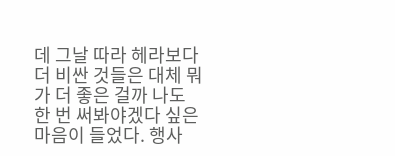데 그날 따라 헤라보다 더 비싼 것들은 대체 뭐가 더 좋은 걸까 나도 한 번 써봐야겠다 싶은 마음이 들었다. 행사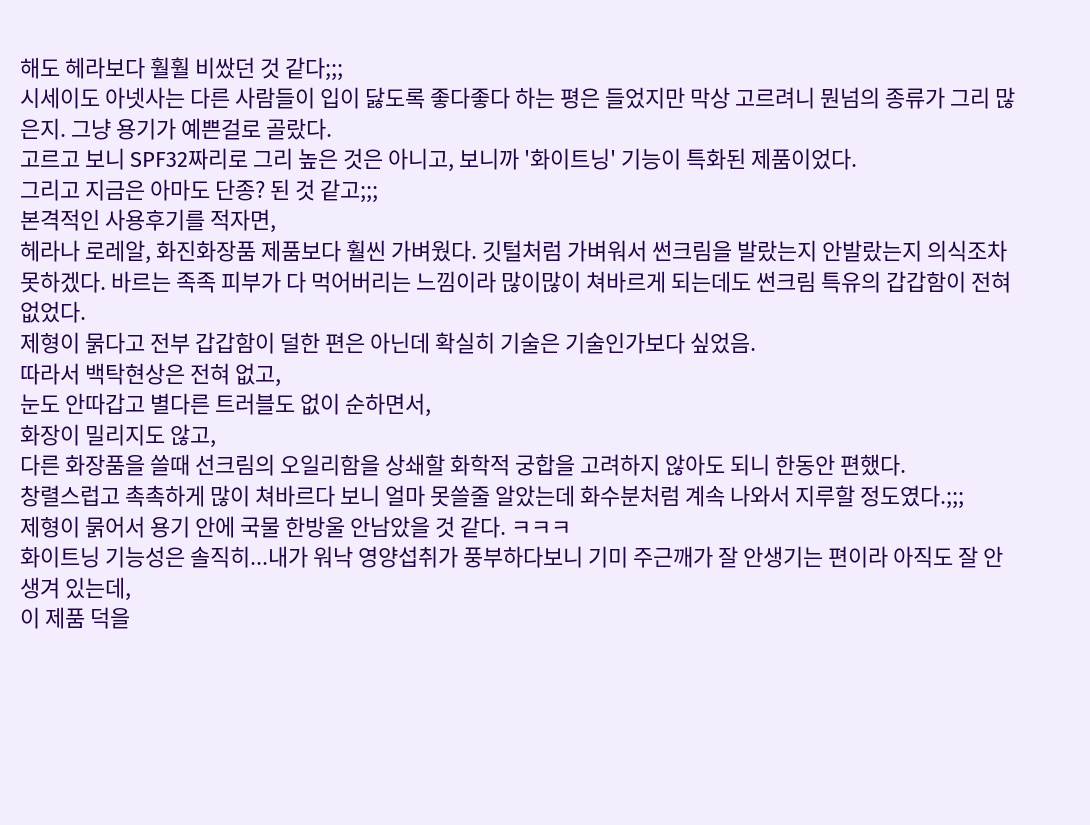해도 헤라보다 훨훨 비쌌던 것 같다;;;
시세이도 아넷사는 다른 사람들이 입이 닳도록 좋다좋다 하는 평은 들었지만 막상 고르려니 뭔넘의 종류가 그리 많은지. 그냥 용기가 예쁜걸로 골랐다.
고르고 보니 SPF32짜리로 그리 높은 것은 아니고, 보니까 '화이트닝' 기능이 특화된 제품이었다.
그리고 지금은 아마도 단종? 된 것 같고;;;
본격적인 사용후기를 적자면,
헤라나 로레알, 화진화장품 제품보다 훨씬 가벼웠다. 깃털처럼 가벼워서 썬크림을 발랐는지 안발랐는지 의식조차 못하겠다. 바르는 족족 피부가 다 먹어버리는 느낌이라 많이많이 쳐바르게 되는데도 썬크림 특유의 갑갑함이 전혀 없었다.
제형이 묽다고 전부 갑갑함이 덜한 편은 아닌데 확실히 기술은 기술인가보다 싶었음.
따라서 백탁현상은 전혀 없고,
눈도 안따갑고 별다른 트러블도 없이 순하면서,
화장이 밀리지도 않고,
다른 화장품을 쓸때 선크림의 오일리함을 상쇄할 화학적 궁합을 고려하지 않아도 되니 한동안 편했다.
창렬스럽고 촉촉하게 많이 쳐바르다 보니 얼마 못쓸줄 알았는데 화수분처럼 계속 나와서 지루할 정도였다.;;;
제형이 묽어서 용기 안에 국물 한방울 안남았을 것 같다. ㅋㅋㅋ
화이트닝 기능성은 솔직히...내가 워낙 영양섭취가 풍부하다보니 기미 주근깨가 잘 안생기는 편이라 아직도 잘 안생겨 있는데,
이 제품 덕을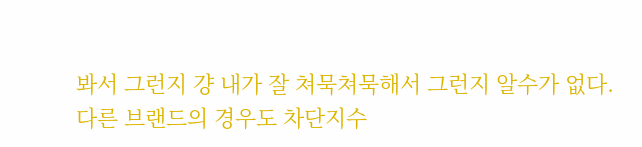봐서 그런지 걍 내가 잘 쳐묵쳐묵해서 그런지 알수가 없다.
다른 브랜드의 경우도 차단지수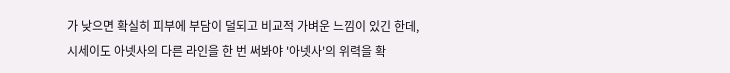가 낮으면 확실히 피부에 부담이 덜되고 비교적 가벼운 느낌이 있긴 한데,
시세이도 아넷사의 다른 라인을 한 번 써봐야 '아넷사'의 위력을 확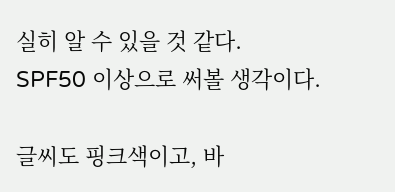실히 알 수 있을 것 같다.
SPF50 이상으로 써볼 생각이다.

글씨도 핑크색이고, 바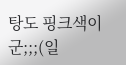탕도 핑크색이군;;;(일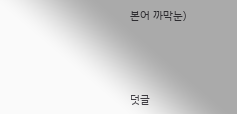본어 까막눈)






덧글